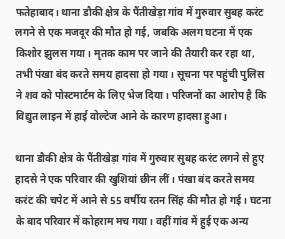फतेहाबाद। थाना डौकी क्षेत्र के पैंतीखेड़ा गांव में गुरुवार सुबह करंट लगने से एक मजदूर की मौत हो गई, जबकि अलग घटना में एक किशोर झुलस गया। मृतक काम पर जाने की तैयारी कर रहा था, तभी पंखा बंद करते समय हादसा हो गया। सूचना पर पहुंची पुलिस ने शव को पोस्टमार्टम के लिए भेज दिया। परिजनों का आरोप है कि विद्युत लाइन में हाई वोल्टेज आने के कारण हादसा हुआ।

थाना डौकी क्षेत्र के पैंतीखेड़ा गांव में गुरुवार सुबह करंट लगने से हुए हादसे ने एक परिवार की खुशियां छीन लीं। पंखा बंद करते समय करंट की चपेट में आने से 55 वर्षीय रतन सिंह की मौत हो गई। घटना के बाद परिवार में कोहराम मच गया। वहीं गांव में हुई एक अन्य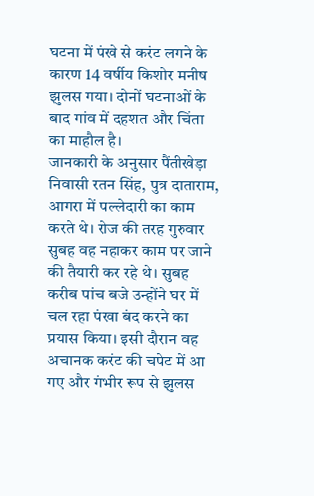घटना में पंखे से करंट लगने के कारण 14 वर्षीय किशोर मनीष झुलस गया। दोनों घटनाओं के बाद गांव में दहशत और चिंता का माहौल है।
जानकारी के अनुसार पैंतीखेड़ा निवासी रतन सिंह, पुत्र दाताराम, आगरा में पल्लेदारी का काम करते थे। रोज की तरह गुरुवार सुबह वह नहाकर काम पर जाने की तैयारी कर रहे थे। सुबह करीब पांच बजे उन्होंने घर में चल रहा पंखा बंद करने का प्रयास किया। इसी दौरान वह अचानक करंट की चपेट में आ गए और गंभीर रूप से झुलस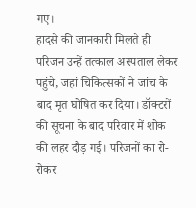गए।
हादसे की जानकारी मिलते ही परिजन उन्हें तत्काल अस्पताल लेकर पहुंचे, जहां चिकित्सकों ने जांच के बाद मृत घोषित कर दिया। डॉक्टरों की सूचना के बाद परिवार में शोक की लहर दौड़ गई। परिजनों का रो-रोकर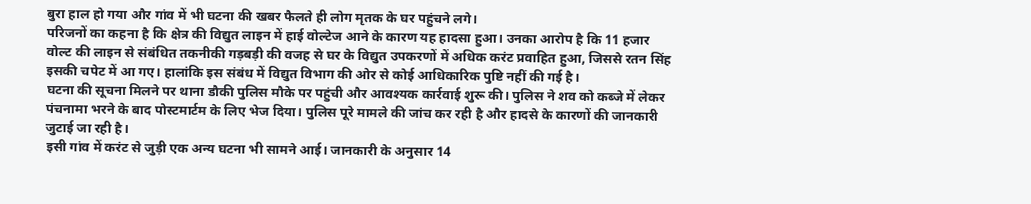बुरा हाल हो गया और गांव में भी घटना की खबर फैलते ही लोग मृतक के घर पहुंचने लगे।
परिजनों का कहना है कि क्षेत्र की विद्युत लाइन में हाई वोल्टेज आने के कारण यह हादसा हुआ। उनका आरोप है कि 11 हजार वोल्ट की लाइन से संबंधित तकनीकी गड़बड़ी की वजह से घर के विद्युत उपकरणों में अधिक करंट प्रवाहित हुआ, जिससे रतन सिंह इसकी चपेट में आ गए। हालांकि इस संबंध में विद्युत विभाग की ओर से कोई आधिकारिक पुष्टि नहीं की गई है।
घटना की सूचना मिलने पर थाना डौकी पुलिस मौके पर पहुंची और आवश्यक कार्रवाई शुरू की। पुलिस ने शव को कब्जे में लेकर पंचनामा भरने के बाद पोस्टमार्टम के लिए भेज दिया। पुलिस पूरे मामले की जांच कर रही है और हादसे के कारणों की जानकारी जुटाई जा रही है।
इसी गांव में करंट से जुड़ी एक अन्य घटना भी सामने आई। जानकारी के अनुसार 14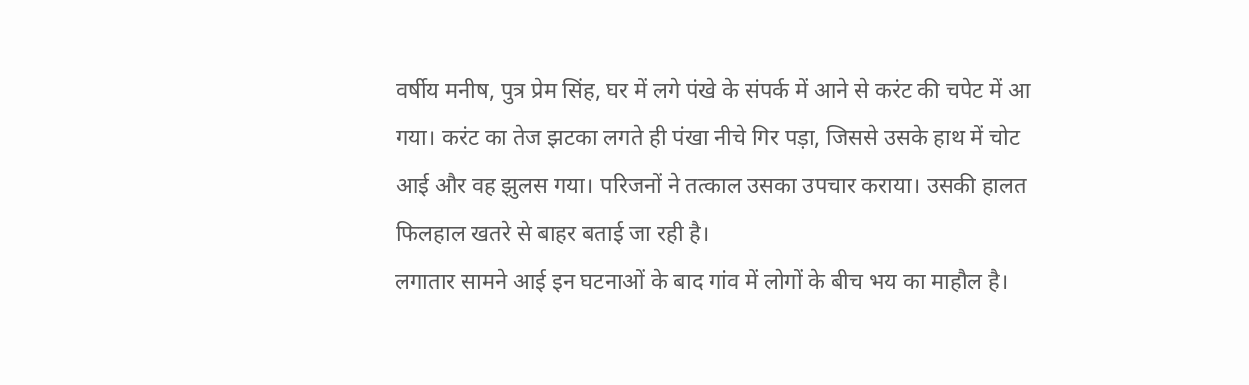वर्षीय मनीष, पुत्र प्रेम सिंह, घर में लगे पंखे के संपर्क में आने से करंट की चपेट में आ गया। करंट का तेज झटका लगते ही पंखा नीचे गिर पड़ा, जिससे उसके हाथ में चोट आई और वह झुलस गया। परिजनों ने तत्काल उसका उपचार कराया। उसकी हालत फिलहाल खतरे से बाहर बताई जा रही है।
लगातार सामने आई इन घटनाओं के बाद गांव में लोगों के बीच भय का माहौल है।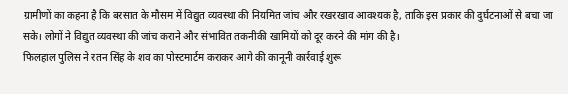ग्रामीणों का कहना है कि बरसात के मौसम में विद्युत व्यवस्था की नियमित जांच और रखरखाव आवश्यक है, ताकि इस प्रकार की दुर्घटनाओं से बचा जा सके। लोगों ने विद्युत व्यवस्था की जांच कराने और संभावित तकनीकी खामियों को दूर करने की मांग की है।
फिलहाल पुलिस ने रतन सिंह के शव का पोस्टमार्टम कराकर आगे की कानूनी कार्रवाई शुरू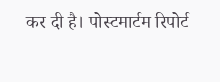कर दी है। पोस्टमार्टम रिपोर्ट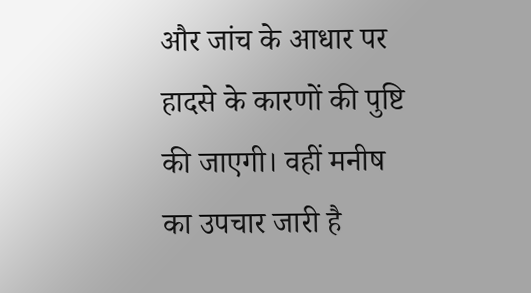और जांच के आधार पर हादसे के कारणों की पुष्टि की जाएगी। वहीं मनीष का उपचार जारी है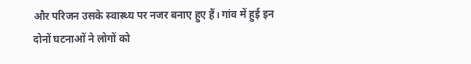और परिजन उसके स्वास्थ्य पर नजर बनाए हुए हैं। गांव में हुई इन दोनों घटनाओं ने लोगों को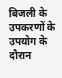बिजली के उपकरणों के उपयोग के दौरान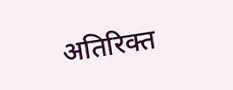अतिरिक्त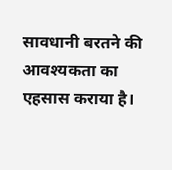सावधानी बरतने की आवश्यकता का एहसास कराया है।